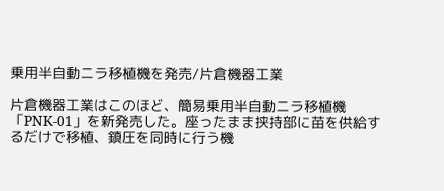乗用半自動ニラ移植機を発売/片倉機器工業

片倉機器工業はこのほど、簡易乗用半自動ニラ移植機「PNK-01」を新発売した。座ったまま挟持部に苗を供給するだけで移植、鎮圧を同時に行う機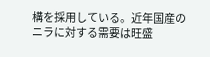構を採用している。近年国産のニラに対する需要は旺盛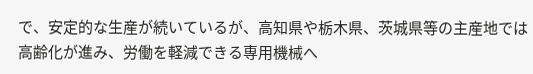で、安定的な生産が続いているが、高知県や栃木県、茨城県等の主産地では高齢化が進み、労働を軽減できる専用機械へ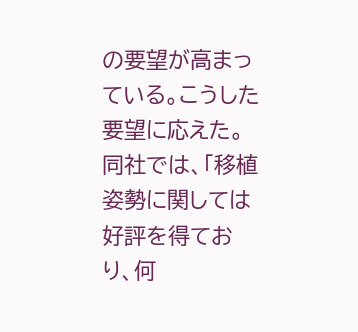の要望が高まっている。こうした要望に応えた。同社では、「移植姿勢に関しては好評を得ており、何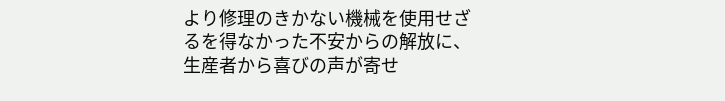より修理のきかない機械を使用せざるを得なかった不安からの解放に、生産者から喜びの声が寄せ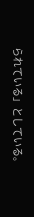られている」としている。